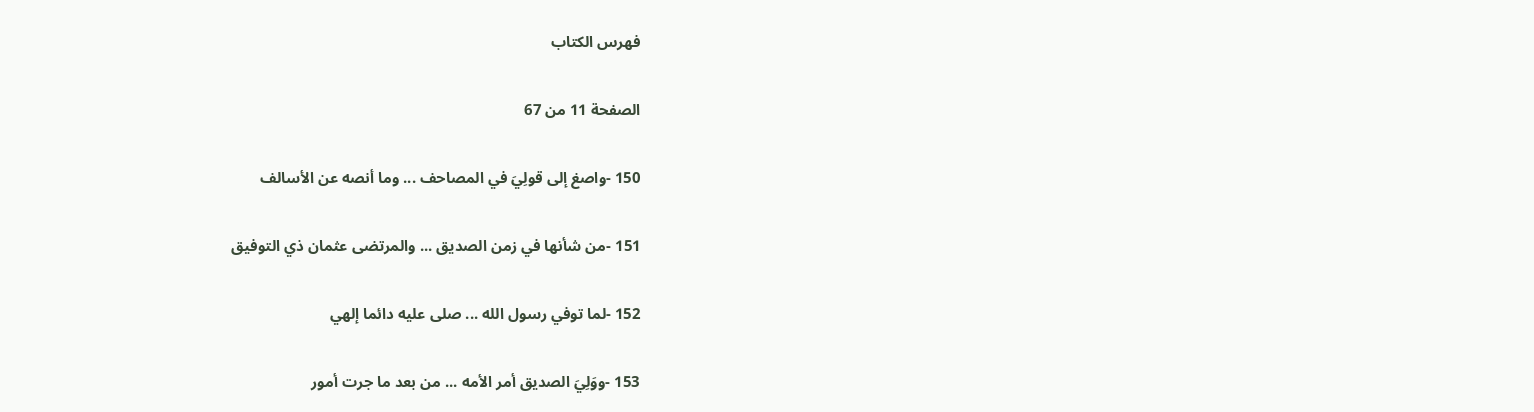فهرس الكتاب

الصفحة 11 من 67

150 -واصغ إلى قولِيَ في المصاحف ... وما أنصه عن الأسالف

151 -من شأنها في زمن الصديق ... والمرتضى عثمان ذي التوفيق

152 -لما توفي رسول الله ... صلى عليه دائما إلهي

153 -ووَلِيَ الصديق أمر الأمه ... من بعد ما جرت أمور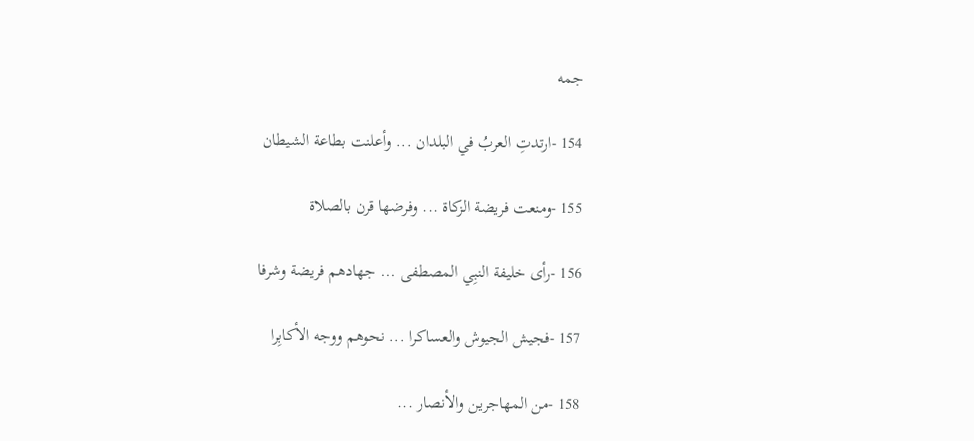جمه

154 -ارتدتِ العربُ في البلدان ... وأعلنت بطاعة الشيطان

155 -ومنعت فريضة الزكاة ... وفرضها قرن بالصلاة

156 -رأى خليفة النبِي المصطفى ... جهادهم فريضة وشرفا

157 -فجيش الجيوش والعساكرا ... نحوهم ووجه الأكابِرا

158 -من المهاجرين والأنصار ...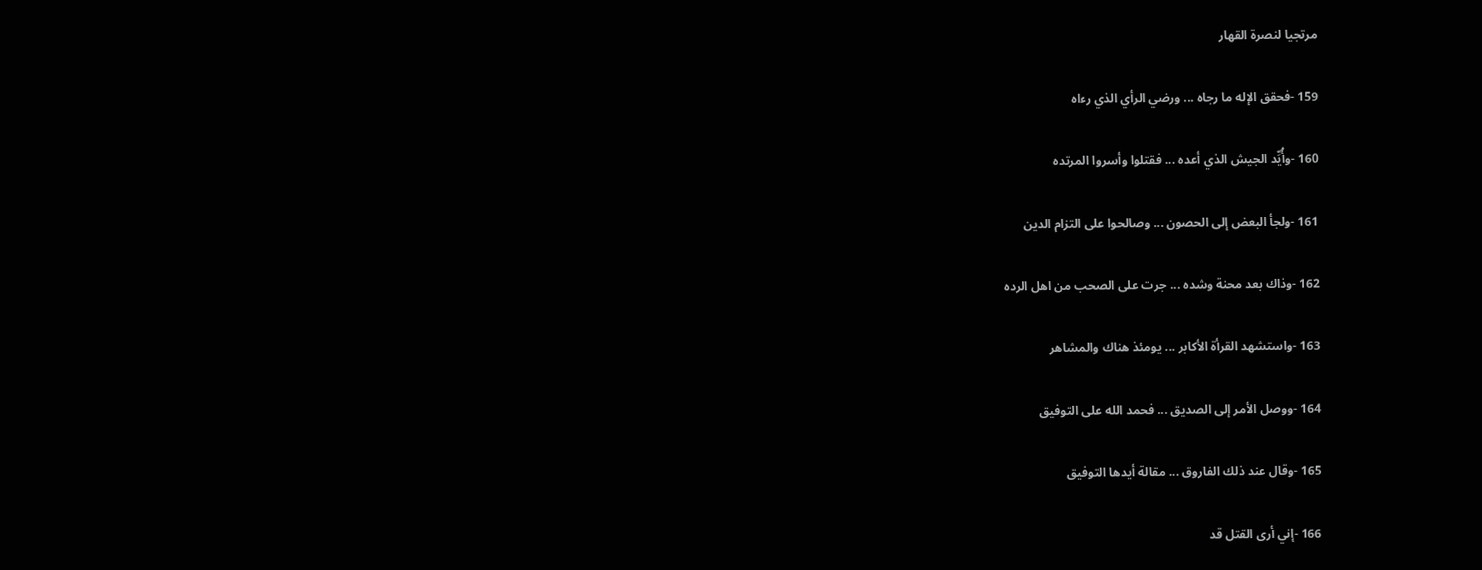مرتجيا لنصرة القهار

159 -فحقق الإله ما رجاه ... ورضي الرأي الذي رءاه

160 -وأُيِّد الجيش الذي أعده ... فقتلوا وأسروا المرتده

161 -ولجأ البعض إلى الحصون ... وصالحوا على التزام الدين

162 -وذاك بعد محنة وشده ... جرت على الصحب من اهل الرده

163 -واستشهد القرأة الأكابر ... يومئذ هناك والمشاهر

164 -ووصل الأمر إلى الصديق ... فحمد الله على التوفيق

165 -وقال عند ذلك الفاروق ... مقالة أيدها التوفيق

166 -إني أرى القتل قد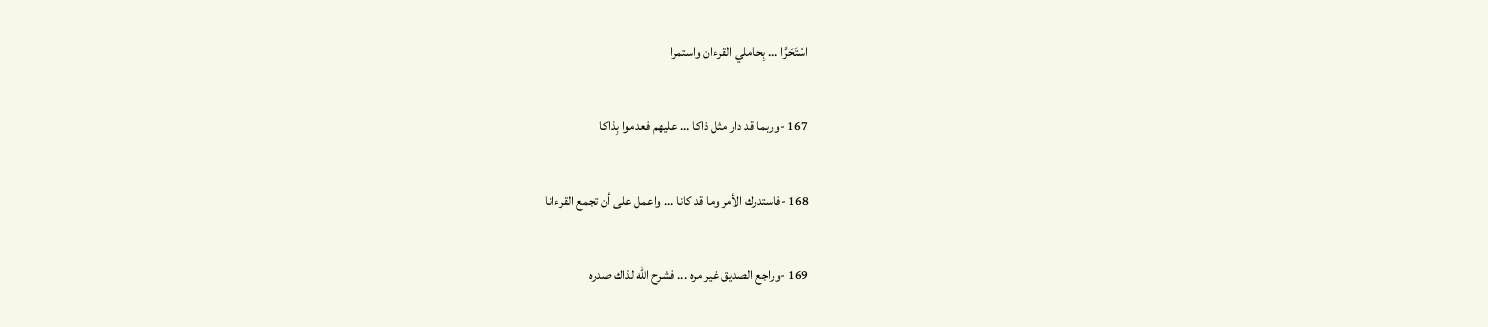اسْتَحَرَّا ... بِحاملي القرءان واستمرا

167 -وربما قد دار مثل ذاكا ... عليهم فعدموا بِذاكا

168 -فاستدرك الأمر وما قد كانا ... واعمل على أن تجمع القرءانا

169 -وراجع الصديق غير مره ... فشرح الله لذاك صدره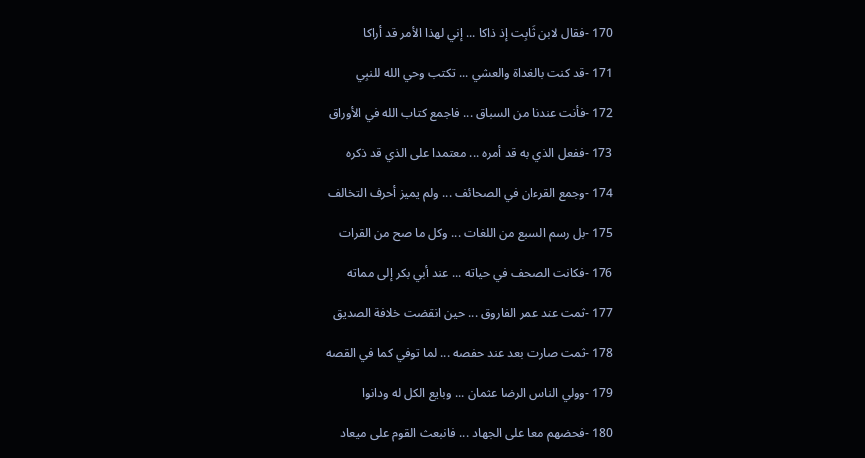170 -فقال لابن ثَابِت إذ ذاكا ... إني لهذا الأمر قد أراكا

171 -قد كنت بالغداة والعشي ... تكتب وحي الله للنبِي

172 -فأنت عندنا من السباق ... فاجمع كتاب الله في الأوراق

173 -ففعل الذي به قد أمره ... معتمدا على الذي قد ذكره

174 -وجمع القرءان في الصحائف ... ولم يميز أحرف التخالف

175 -بل رسم السبع من اللغات ... وكل ما صح من القرات

176 -فكانت الصحف في حياته ... عند أبي بكر إلى مماته

177 -ثمت عند عمر الفاروق ... حين انقضت خلافة الصديق

178 -ثمت صارت بعد عند حفصه ... لما توفي كما في القصه

179 -وولي الناس الرضا عثمان ... وبايع الكل له ودانوا

180 -فحضهم معا على الجهاد ... فانبعث القوم على ميعاد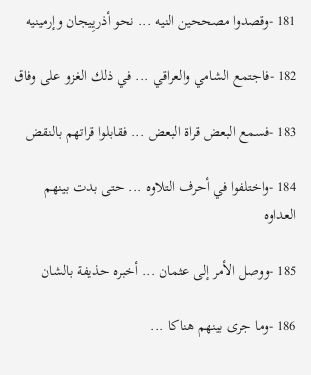181 -وقصدوا مصححين النيه ... نحو أذريِيجان وإرمينيه

182 -فاجتمع الشامي والعراقي ... في ذلك الغزو على وفاق

183 -فسمع البعض قراة البعض ... فقابلوا قراتهم بالنقض

184 -واختلفوا في أحرف التلاوه ... حتى بدت بينهم العداوه

185 -ووصل الأمر إلى عثمان ... أخبره حذيفة بالشان

186 -وما جرى بينهم هناكا ...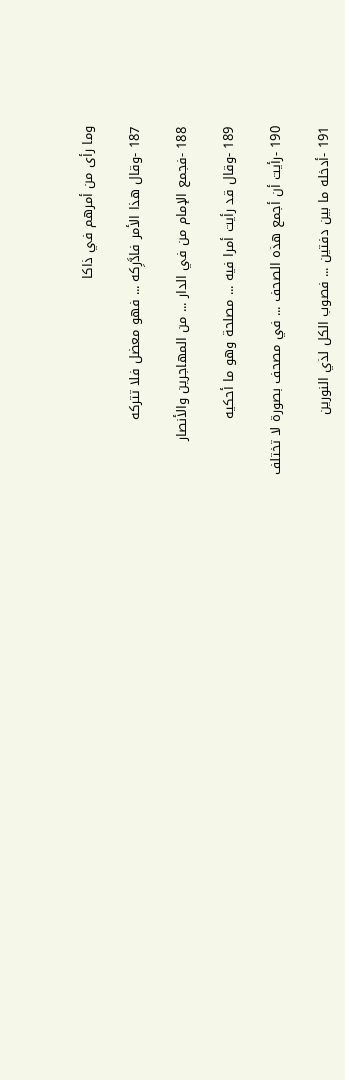وما رأى من أمرهم في ذاكا

187 -وقال هذا الأمر فادَّرِكه ... فهو معضل فلا تتركه

188 -فجمع الإمام من في الدار ... من المهاجرين والأنصار

189 -وقال قد رأيت أمرا فيه ... مصلحة وهو ما أحكيه

190 -رأيت أن أجمع هذه الصحف ... في مصحف بصورة لا تختلف

191 -أدخله ما بين دفتين ... فصوب الكل لذي النورين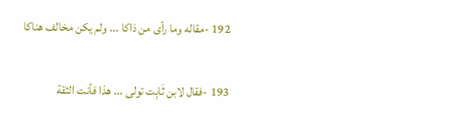192 -مقاله وما رأى من ذاكا ... ولم يكن مخالف هناكا

193 -فقال لابن ثَابِت تولى ... هذا فأنت الثقة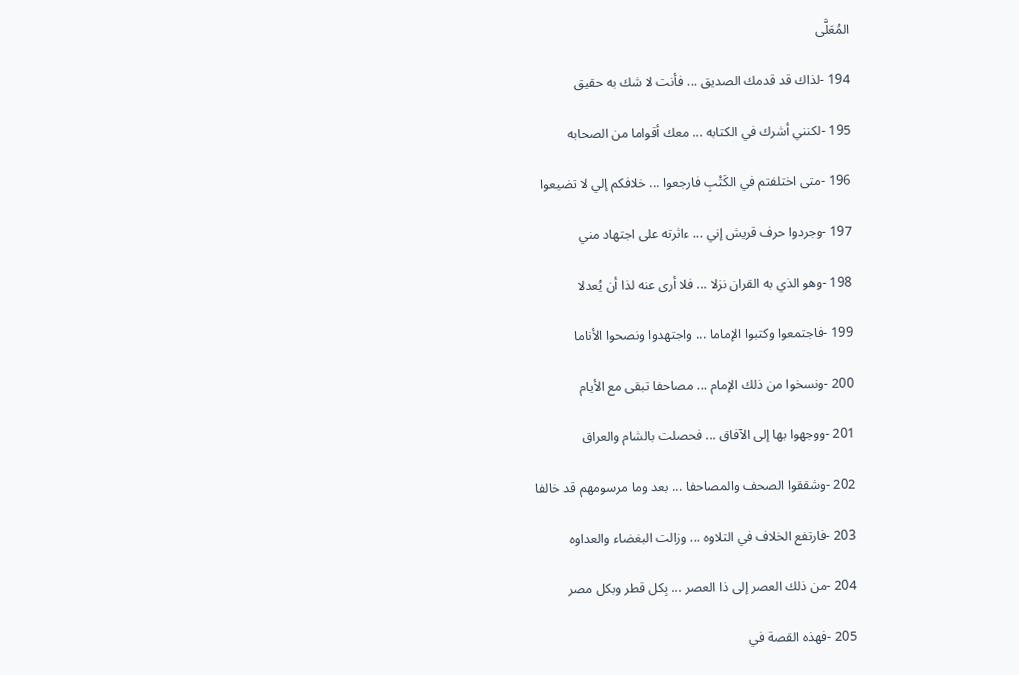المُعَلَّى

194 -لذاك قد قدمك الصديق ... فأنت لا شك به حقيق

195 -لكنني أشرك في الكتابه ... معك أقواما من الصحابه

196 -متى اختلفتم في الكَتْبِ فارجعوا ... خلافكم إلي لا تضيعوا

197 -وجردوا حرف قريش إني ... ءاثرته على اجتهاد مني

198 -وهو الذي به القران نزلا ... فلا أرى عنه لذا أن يُعدلا

199 -فاجتمعوا وكتبوا الإماما ... واجتهدوا ونصحوا الأناما

200 -ونسخوا من ذلك الإمام ... مصاحفا تبقى مع الأيام

201 -ووجهوا بها إلى الآفاق ... فحصلت بالشام والعراق

202 -وشققوا الصحف والمصاحفا ... بعد وما مرسومهم قد خالفا

203 -فارتفع الخلاف في التلاوه ... وزالت البغضاء والعداوه

204 -من ذلك العصر إلى ذا العصر ... بِكل قطر وبكل مصر

205 -فهذه القصة في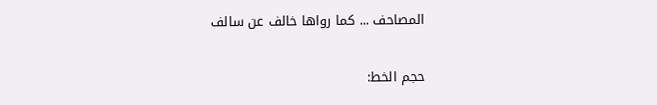المصاحف ... كما رواها خالف عن سالف

حجم الخط: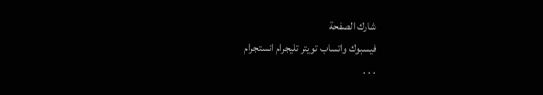شارك الصفحة
فيسبوك واتساب تويتر تليجرام انستجرام
. . .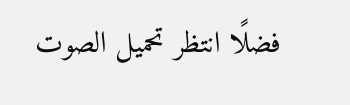فضلًا انتظر تحميل الصوت